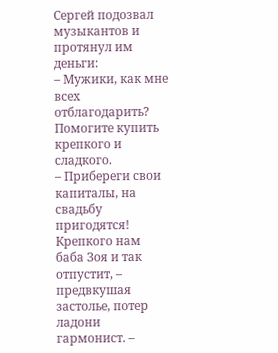Сергей подозвал музыкантов и протянул им деньги:
– Мужики, как мне всех отблагодарить? Помогите купить крепкого и сладкого.
– Прибереги свои капиталы, на свадьбу пригодятся! Крепкого нам баба Зоя и так отпустит, – предвкушая застолье, потер ладони гармонист. –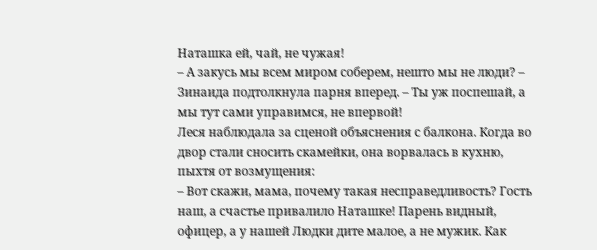Наташка ей, чай, не чужая!
– А закусь мы всем миром соберем, нешто мы не люди? – Зинаида подтолкнула парня вперед. – Ты уж поспешай, а мы тут сами управимся, не впервой!
Леся наблюдала за сценой объяснения с балкона. Когда во двор стали сносить скамейки, она ворвалась в кухню, пыхтя от возмущения:
– Вот скажи, мама, почему такая несправедливость? Гость наш, а счастье привалило Наташке! Парень видный, офицер, а у нашей Людки дите малое, а не мужик. Как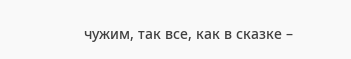чужим, так все, как в сказке –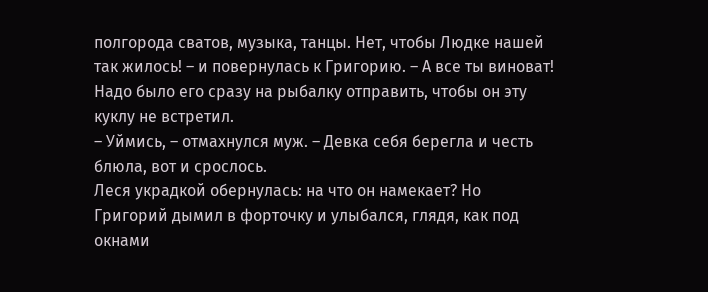полгорода сватов, музыка, танцы. Нет, чтобы Людке нашей так жилось! – и повернулась к Григорию. – А все ты виноват! Надо было его сразу на рыбалку отправить, чтобы он эту куклу не встретил.
– Уймись, – отмахнулся муж. – Девка себя берегла и честь блюла, вот и срослось.
Леся украдкой обернулась: на что он намекает? Но Григорий дымил в форточку и улыбался, глядя, как под окнами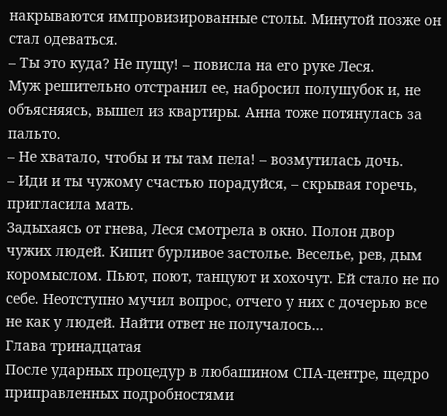накрываются импровизированные столы. Минутой позже он стал одеваться.
– Ты это куда? Не пущу! – повисла на его руке Леся.
Муж решительно отстранил ее, набросил полушубок и, не объясняясь, вышел из квартиры. Анна тоже потянулась за пальто.
– Не хватало, чтобы и ты там пела! – возмутилась дочь.
– Иди и ты чужому счастью порадуйся, – скрывая горечь, пригласила мать.
Задыхаясь от гнева, Леся смотрела в окно. Полон двор чужих людей. Кипит бурливое застолье. Веселье, рев, дым коромыслом. Пьют, поют, танцуют и хохочут. Ей стало не по себе. Неотступно мучил вопрос, отчего у них с дочерью все не как у людей. Найти ответ не получалось…
Глава тринадцатая
После ударных процедур в любашином СПА-центре, щедро приправленных подробностями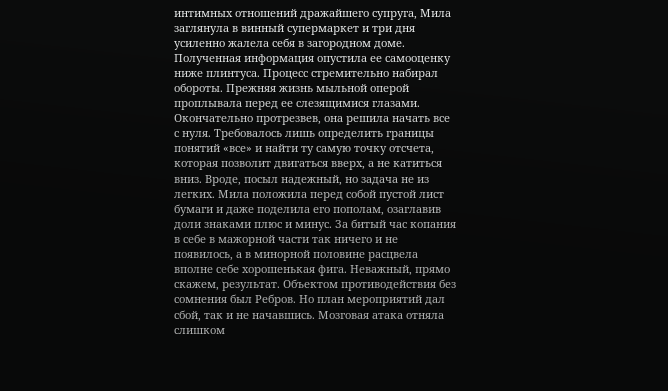интимных отношений дражайшего супруга, Мила заглянула в винный супермаркет и три дня усиленно жалела себя в загородном доме. Полученная информация опустила ее самооценку ниже плинтуса. Процесс стремительно набирал обороты. Прежняя жизнь мыльной оперой проплывала перед ее слезящимися глазами. Окончательно протрезвев, она решила начать все с нуля. Требовалось лишь определить границы понятий «все» и найти ту самую точку отсчета, которая позволит двигаться вверх, а не катиться вниз. Вроде, посыл надежный, но задача не из легких. Мила положила перед собой пустой лист бумаги и даже поделила его пополам, озаглавив доли знаками плюс и минус. За битый час копания в себе в мажорной части так ничего и не появилось, а в минорной половине расцвела вполне себе хорошенькая фига. Неважный, прямо скажем, результат. Объектом противодействия без сомнения был Ребров. Но план мероприятий дал сбой, так и не начавшись. Мозговая атака отняла слишком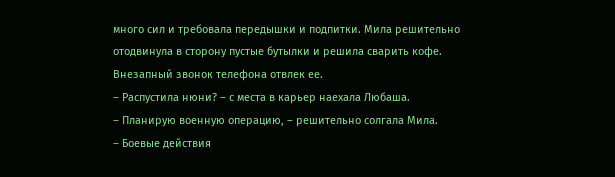много сил и требовала передышки и подпитки. Мила решительно отодвинула в сторону пустые бутылки и решила сварить кофе. Внезапный звонок телефона отвлек ее.
– Распустила нюни? – с места в карьер наехала Любаша.
– Планирую военную операцию, – решительно солгала Мила.
– Боевые действия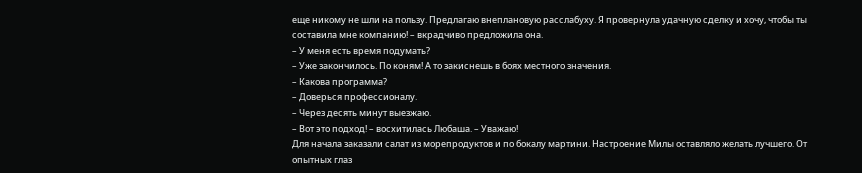еще никому не шли на пользу. Предлагаю внеплановую расслабуху. Я провернула удачную сделку и хочу, чтобы ты составила мне компанию! – вкрадчиво предложила она.
– У меня есть время подумать?
– Уже закончилось. По коням! А то закиснешь в боях местного значения.
– Какова программа?
– Доверься профессионалу.
– Через десять минут выезжаю.
– Вот это подход! – восхитилась Любаша. – Уважаю!
Для начала заказали салат из морепродуктов и по бокалу мартини. Настроение Милы оставляло желать лучшего. От опытных глаз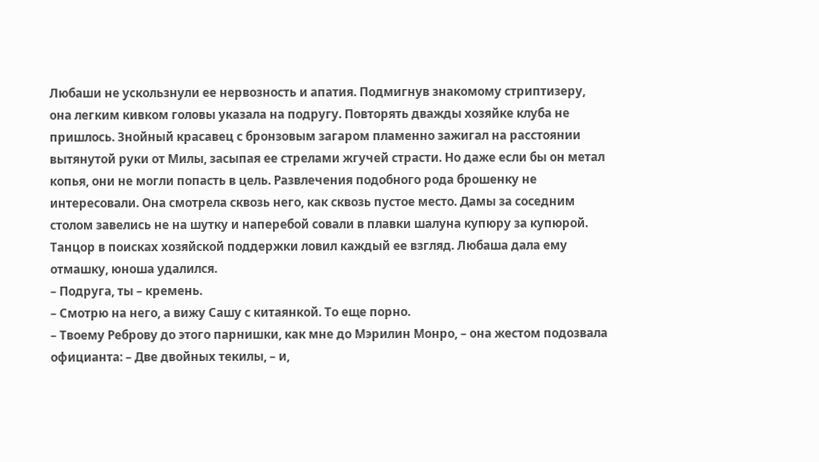Любаши не ускользнули ее нервозность и апатия. Подмигнув знакомому стриптизеру, она легким кивком головы указала на подругу. Повторять дважды хозяйке клуба не пришлось. Знойный красавец с бронзовым загаром пламенно зажигал на расстоянии вытянутой руки от Милы, засыпая ее стрелами жгучей страсти. Но даже если бы он метал копья, они не могли попасть в цель. Развлечения подобного рода брошенку не интересовали. Она смотрела сквозь него, как сквозь пустое место. Дамы за соседним столом завелись не на шутку и наперебой совали в плавки шалуна купюру за купюрой. Танцор в поисках хозяйской поддержки ловил каждый ее взгляд. Любаша дала ему отмашку, юноша удалился.
– Подруга, ты – кремень.
– Смотрю на него, а вижу Сашу с китаянкой. То еще порно.
– Твоему Реброву до этого парнишки, как мне до Мэрилин Монро, – она жестом подозвала официанта: – Две двойных текилы, – и,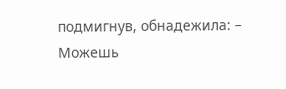подмигнув, обнадежила: – Можешь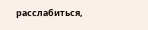расслабиться,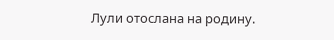Лули отослана на родину.